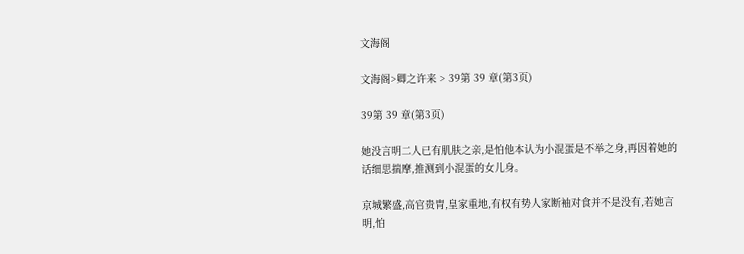文海阁

文海阁>卿之许来 > 39第 39 章(第3页)

39第 39 章(第3页)

她没言明二人已有肌肤之亲,是怕他本认为小混蛋是不举之身,再因着她的话细思揣摩,推测到小混蛋的女儿身。

京城繁盛,高官贵胄,皇家重地,有权有势人家断袖对食并不是没有,若她言明,怕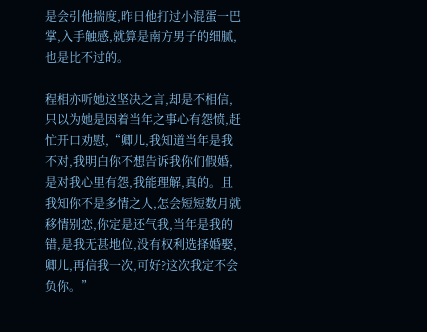是会引他揣度,昨日他打过小混蛋一巴掌,入手触感,就算是南方男子的细腻,也是比不过的。

程相亦听她这坚决之言,却是不相信,只以为她是因着当年之事心有怨愤,赶忙开口劝慰,“卿儿,我知道当年是我不对,我明白你不想告诉我你们假婚,是对我心里有怨,我能理解,真的。且我知你不是多情之人,怎会短短数月就移情别恋,你定是还气我,当年是我的错,是我无甚地位,没有权利选择婚娶,卿儿,再信我一次,可好?这次我定不会负你。”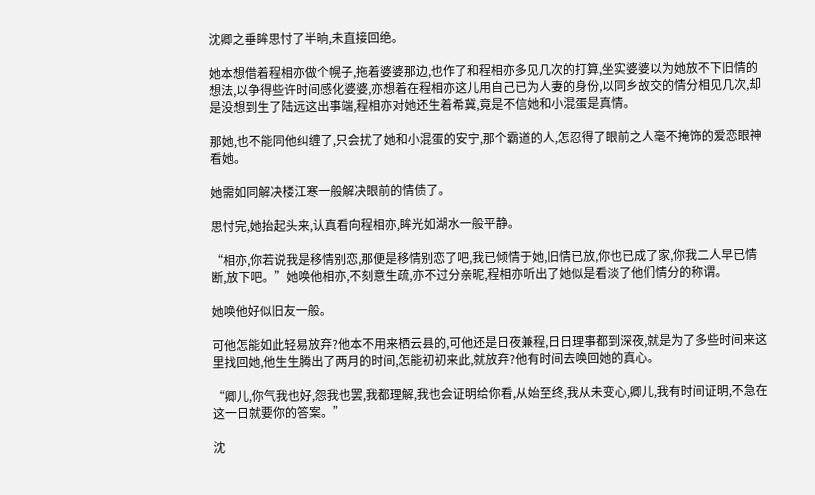沈卿之垂眸思忖了半晌,未直接回绝。

她本想借着程相亦做个幌子,拖着婆婆那边,也作了和程相亦多见几次的打算,坐实婆婆以为她放不下旧情的想法,以争得些许时间感化婆婆,亦想着在程相亦这儿用自己已为人妻的身份,以同乡故交的情分相见几次,却是没想到生了陆远这出事端,程相亦对她还生着希冀,竟是不信她和小混蛋是真情。

那她,也不能同他纠缠了,只会扰了她和小混蛋的安宁,那个霸道的人,怎忍得了眼前之人毫不掩饰的爱恋眼神看她。

她需如同解决楼江寒一般解决眼前的情债了。

思忖完,她抬起头来,认真看向程相亦,眸光如湖水一般平静。

“相亦,你若说我是移情别恋,那便是移情别恋了吧,我已倾情于她,旧情已放,你也已成了家,你我二人早已情断,放下吧。”她唤他相亦,不刻意生疏,亦不过分亲昵,程相亦听出了她似是看淡了他们情分的称谓。

她唤他好似旧友一般。

可他怎能如此轻易放弃?他本不用来栖云县的,可他还是日夜兼程,日日理事都到深夜,就是为了多些时间来这里找回她,他生生腾出了两月的时间,怎能初初来此,就放弃?他有时间去唤回她的真心。

“卿儿,你气我也好,怨我也罢,我都理解,我也会证明给你看,从始至终,我从未变心,卿儿,我有时间证明,不急在这一日就要你的答案。”

沈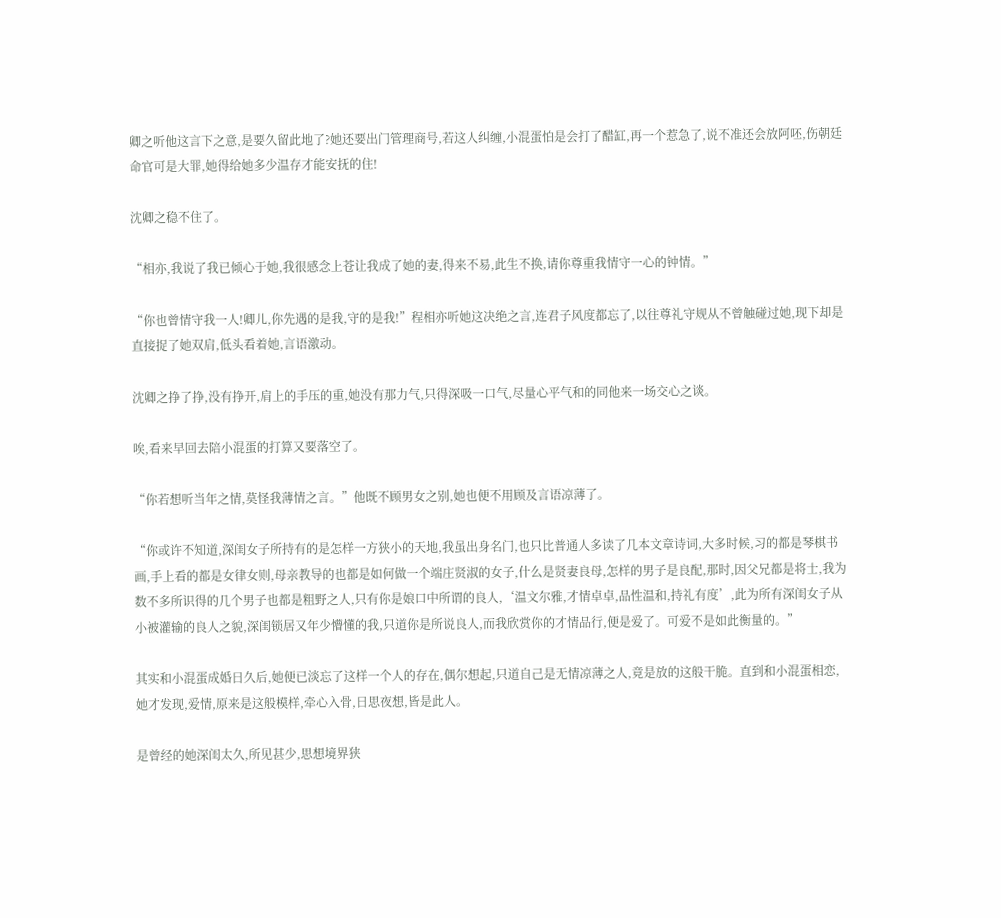卿之听他这言下之意,是要久留此地了?她还要出门管理商号,若这人纠缠,小混蛋怕是会打了醋缸,再一个惹急了,说不准还会放阿呸,伤朝廷命官可是大罪,她得给她多少温存才能安抚的住!

沈卿之稳不住了。

“相亦,我说了我已倾心于她,我很感念上苍让我成了她的妻,得来不易,此生不换,请你尊重我情守一心的钟情。”

“你也曾情守我一人!卿儿,你先遇的是我,守的是我!”程相亦听她这决绝之言,连君子风度都忘了,以往尊礼守规从不曾触碰过她,现下却是直接捉了她双肩,低头看着她,言语激动。

沈卿之挣了挣,没有挣开,肩上的手压的重,她没有那力气,只得深吸一口气,尽量心平气和的同他来一场交心之谈。

唉,看来早回去陪小混蛋的打算又要落空了。

“你若想听当年之情,莫怪我薄情之言。”他既不顾男女之别,她也便不用顾及言语凉薄了。

“你或许不知道,深闺女子所持有的是怎样一方狭小的天地,我虽出身名门,也只比普通人多读了几本文章诗词,大多时候,习的都是琴棋书画,手上看的都是女律女则,母亲教导的也都是如何做一个端庄贤淑的女子,什么是贤妻良母,怎样的男子是良配,那时,因父兄都是将士,我为数不多所识得的几个男子也都是粗野之人,只有你是娘口中所谓的良人,‘温文尔雅,才情卓卓,品性温和,持礼有度’,此为所有深闺女子从小被灌输的良人之貌,深闺锁居又年少懵懂的我,只道你是所说良人,而我欣赏你的才情品行,便是爱了。可爱不是如此衡量的。”

其实和小混蛋成婚日久后,她便已淡忘了这样一个人的存在,偶尔想起,只道自己是无情凉薄之人,竟是放的这般干脆。直到和小混蛋相恋,她才发现,爱情,原来是这般模样,牵心入骨,日思夜想,皆是此人。

是曾经的她深闺太久,所见甚少,思想境界狭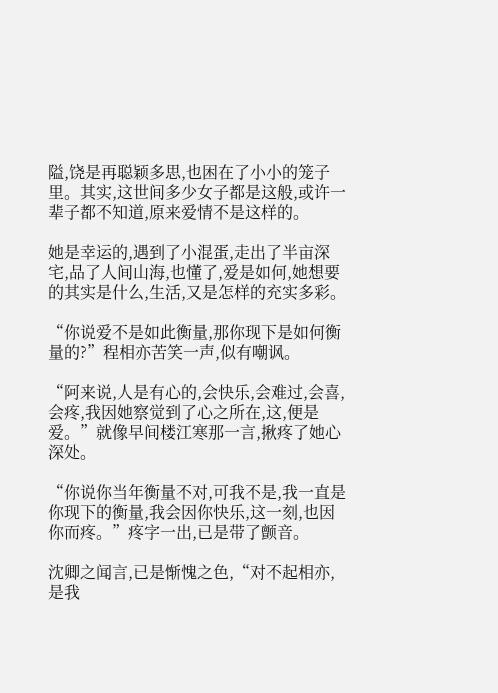隘,饶是再聪颖多思,也困在了小小的笼子里。其实,这世间多少女子都是这般,或许一辈子都不知道,原来爱情不是这样的。

她是幸运的,遇到了小混蛋,走出了半亩深宅,品了人间山海,也懂了,爱是如何,她想要的其实是什么,生活,又是怎样的充实多彩。

“你说爱不是如此衡量,那你现下是如何衡量的?”程相亦苦笑一声,似有嘲讽。

“阿来说,人是有心的,会快乐,会难过,会喜,会疼,我因她察觉到了心之所在,这,便是爱。”就像早间楼江寒那一言,揪疼了她心深处。

“你说你当年衡量不对,可我不是,我一直是你现下的衡量,我会因你快乐,这一刻,也因你而疼。”疼字一出,已是带了颤音。

沈卿之闻言,已是惭愧之色,“对不起相亦,是我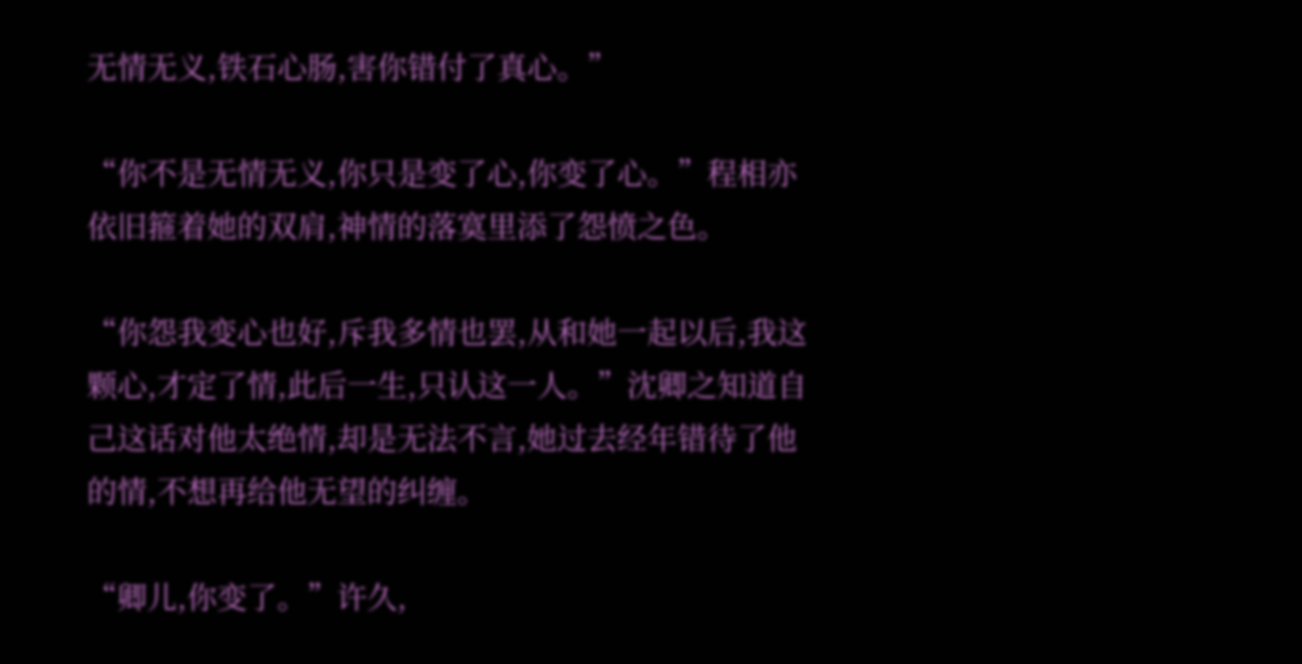无情无义,铁石心肠,害你错付了真心。”

“你不是无情无义,你只是变了心,你变了心。”程相亦依旧箍着她的双肩,神情的落寞里添了怨愤之色。

“你怨我变心也好,斥我多情也罢,从和她一起以后,我这颗心,才定了情,此后一生,只认这一人。”沈卿之知道自己这话对他太绝情,却是无法不言,她过去经年错待了他的情,不想再给他无望的纠缠。

“卿儿,你变了。”许久,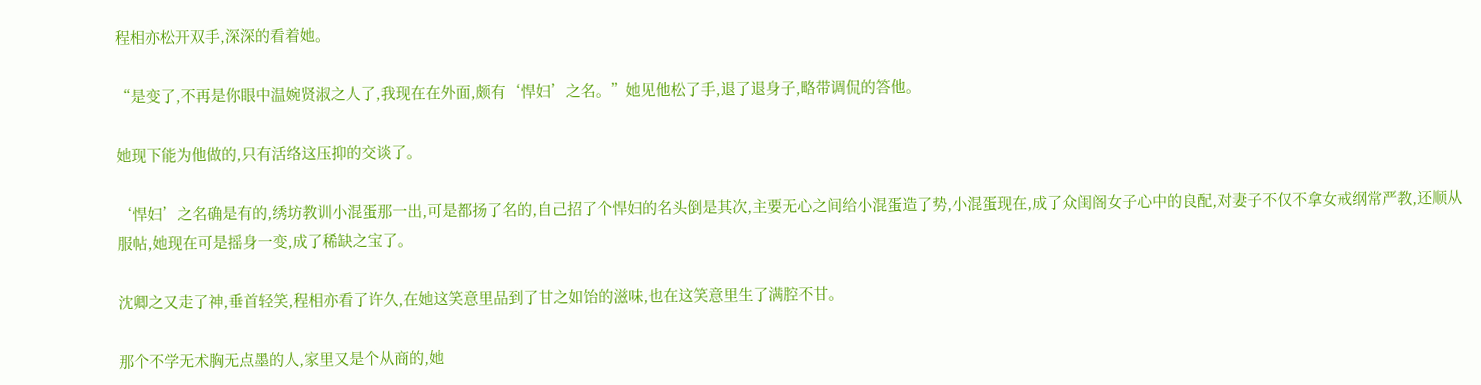程相亦松开双手,深深的看着她。

“是变了,不再是你眼中温婉贤淑之人了,我现在在外面,颇有‘悍妇’之名。”她见他松了手,退了退身子,略带调侃的答他。

她现下能为他做的,只有活络这压抑的交谈了。

‘悍妇’之名确是有的,绣坊教训小混蛋那一出,可是都扬了名的,自己招了个悍妇的名头倒是其次,主要无心之间给小混蛋造了势,小混蛋现在,成了众闺阁女子心中的良配,对妻子不仅不拿女戒纲常严教,还顺从服帖,她现在可是摇身一变,成了稀缺之宝了。

沈卿之又走了神,垂首轻笑,程相亦看了许久,在她这笑意里品到了甘之如饴的滋味,也在这笑意里生了满腔不甘。

那个不学无术胸无点墨的人,家里又是个从商的,她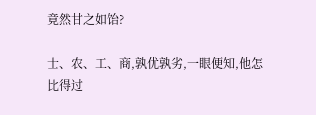竟然甘之如饴?

士、农、工、商,孰优孰劣,一眼便知,他怎比得过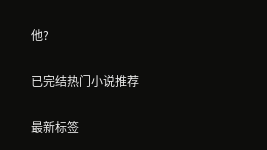他?

已完结热门小说推荐

最新标签